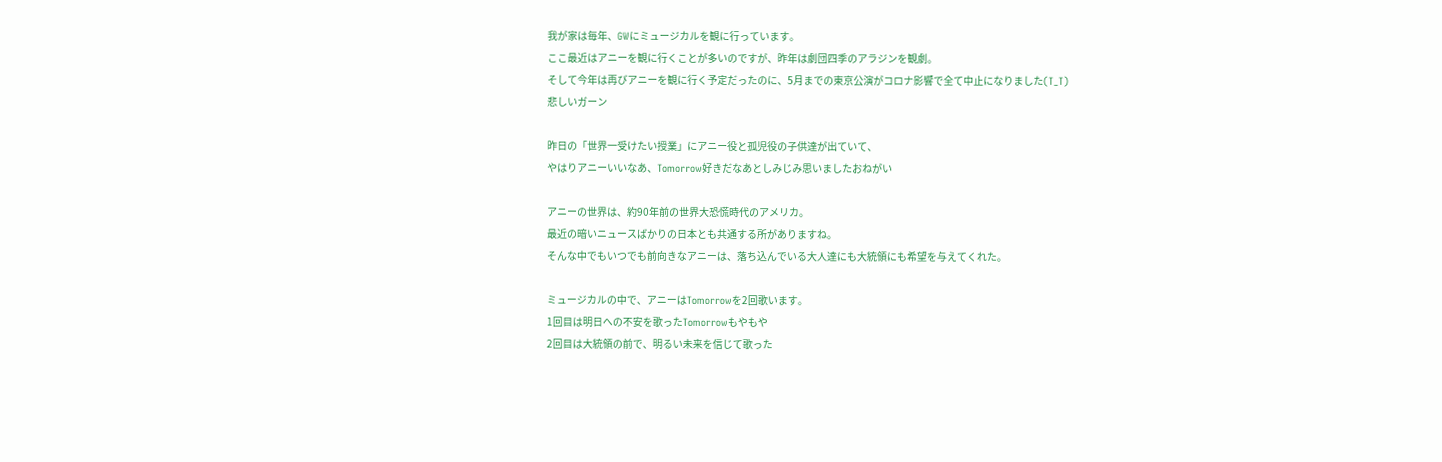我が家は毎年、GWにミュージカルを観に行っています。
ここ最近はアニーを観に行くことが多いのですが、昨年は劇団四季のアラジンを観劇。
そして今年は再びアニーを観に行く予定だったのに、5月までの東京公演がコロナ影響で全て中止になりました(T_T)
悲しいガーン

昨日の「世界一受けたい授業」にアニー役と孤児役の子供達が出ていて、
やはりアニーいいなあ、Tomorrow好きだなあとしみじみ思いましたおねがい

アニーの世界は、約90年前の世界大恐慌時代のアメリカ。
最近の暗いニュースばかりの日本とも共通する所がありますね。
そんな中でもいつでも前向きなアニーは、落ち込んでいる大人達にも大統領にも希望を与えてくれた。

ミュージカルの中で、アニーはTomorrowを2回歌います。
1回目は明日への不安を歌ったTomorrowもやもや
2回目は大統領の前で、明るい未来を信じて歌った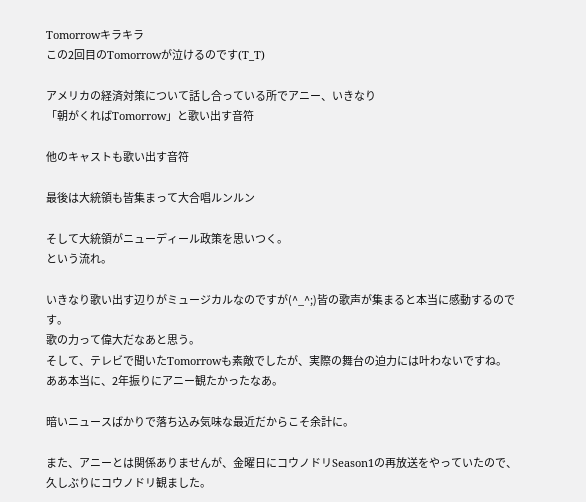Tomorrowキラキラ
この2回目のTomorrowが泣けるのです(T_T)

アメリカの経済対策について話し合っている所でアニー、いきなり
「朝がくればTomorrow」と歌い出す音符

他のキャストも歌い出す音符

最後は大統領も皆集まって大合唱ルンルン

そして大統領がニューディール政策を思いつく。
という流れ。

いきなり歌い出す辺りがミュージカルなのですが(^_^;)皆の歌声が集まると本当に感動するのです。
歌の力って偉大だなあと思う。
そして、テレビで聞いたTomorrowも素敵でしたが、実際の舞台の迫力には叶わないですね。
ああ本当に、2年振りにアニー観たかったなあ。

暗いニュースばかりで落ち込み気味な最近だからこそ余計に。

また、アニーとは関係ありませんが、金曜日にコウノドリSeason1の再放送をやっていたので、久しぶりにコウノドリ観ました。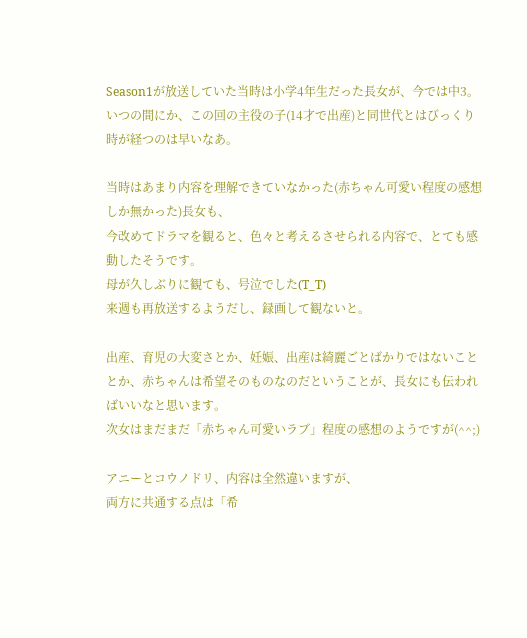Season1が放送していた当時は小学4年生だった長女が、今では中3。
いつの間にか、この回の主役の子(14才で出産)と同世代とはびっくり
時が経つのは早いなあ。

当時はあまり内容を理解できていなかった(赤ちゃん可愛い程度の感想しか無かった)長女も、
今改めてドラマを観ると、色々と考えるさせられる内容で、とても感動したそうです。
母が久しぶりに観ても、号泣でした(T_T)
来週も再放送するようだし、録画して観ないと。

出産、育児の大変さとか、妊娠、出産は綺麗ごとばかりではないこととか、赤ちゃんは希望そのものなのだということが、長女にも伝わればいいなと思います。
次女はまだまだ「赤ちゃん可愛いラブ」程度の感想のようですが(^^;)

アニーとコウノドリ、内容は全然違いますが、
両方に共通する点は「希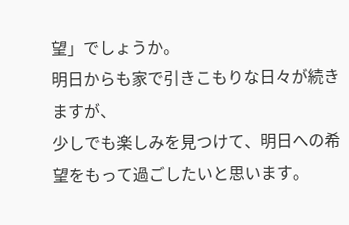望」でしょうか。
明日からも家で引きこもりな日々が続きますが、
少しでも楽しみを見つけて、明日への希望をもって過ごしたいと思います。